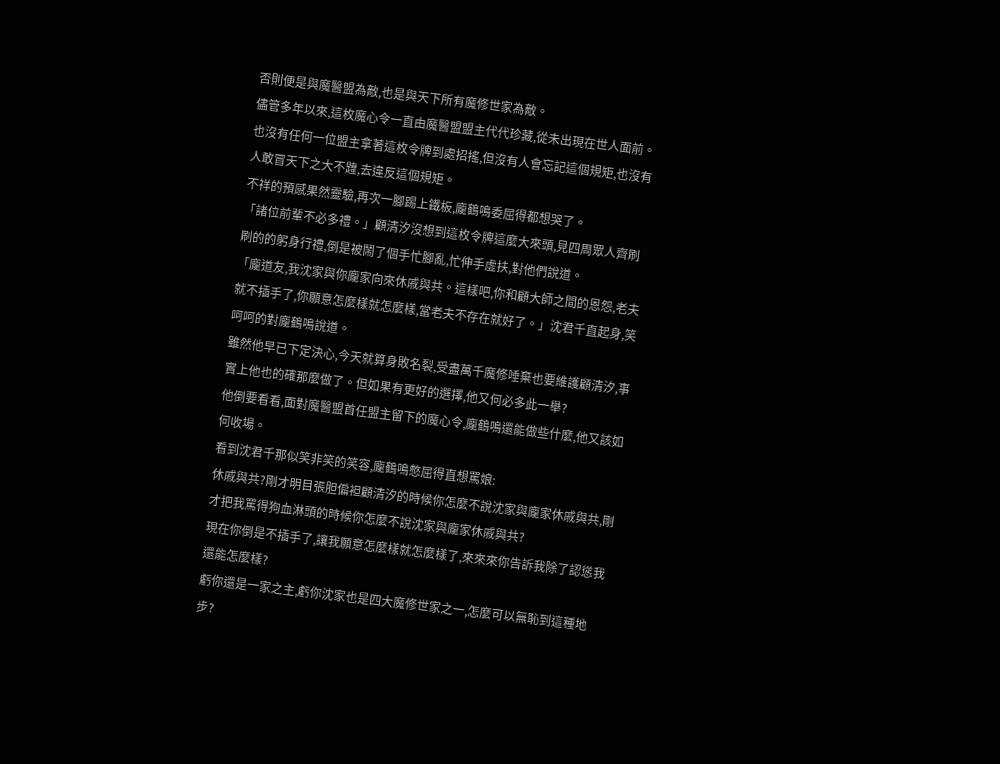否則便是與魔醫盟為敵,也是與天下所有魔修世家為敵。
儘管多年以來,這枚魔心令一直由魔醫盟盟主代代珍藏,從未出現在世人面前。
也沒有任何一位盟主拿著這枚令牌到處招搖,但沒有人會忘記這個規矩,也沒有人敢冒天下之大不韙,去違反這個規矩。
不祥的預感果然靈驗,再次一腳踢上鐵板,龐鶴鳴委屈得都想哭了。
「諸位前輩不必多禮。」顧清汐沒想到這枚令牌這麼大來頭,見四周眾人齊刷刷的的躬身行禮,倒是被鬧了個手忙腳亂,忙伸手虛扶,對他們說道。
「龐道友,我沈家與你龐家向來休戚與共。這樣吧,你和顧大師之間的恩怨,老夫就不插手了,你願意怎麼樣就怎麼樣,當老夫不存在就好了。」沈君千直起身,笑呵呵的對龐鶴鳴說道。
雖然他早已下定決心,今天就算身敗名裂,受盡萬千魔修唾棄也要維護顧清汐,事實上他也的確那麼做了。但如果有更好的選擇,他又何必多此一舉?
他倒要看看,面對魔醫盟首任盟主留下的魔心令,龐鶴鳴還能做些什麼,他又該如何收場。
看到沈君千那似笑非笑的笑容,龐鶴鳴憋屈得直想罵娘:
休戚與共?剛才明目張胆偏袒顧清汐的時候你怎麼不說沈家與龐家休戚與共,剛才把我罵得狗血淋頭的時候你怎麼不說沈家與龐家休戚與共?
現在你倒是不插手了,讓我願意怎麼樣就怎麼樣了,來來來你告訴我除了認慫我還能怎麼樣?
虧你還是一家之主,虧你沈家也是四大魔修世家之一,怎麼可以無恥到這種地步?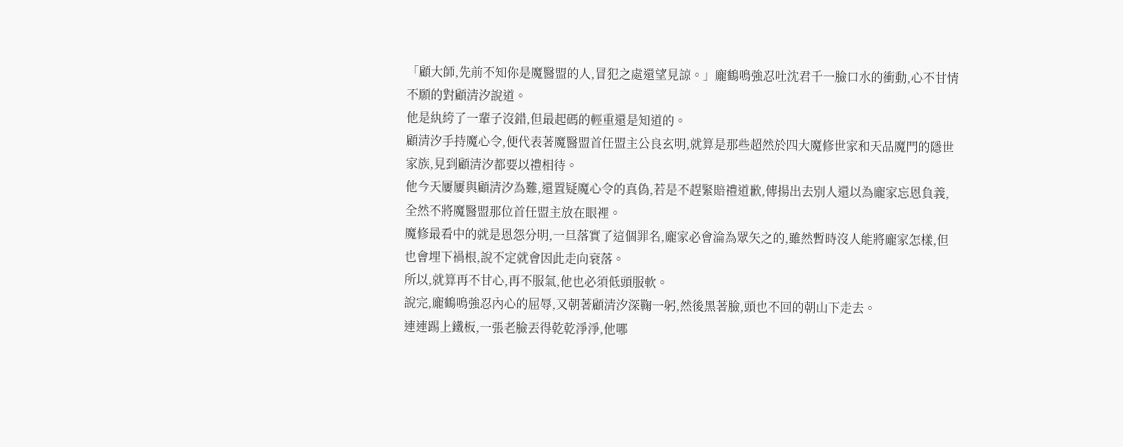「顧大師,先前不知你是魔醫盟的人,冒犯之處還望見諒。」龐鶴鳴強忍吐沈君千一臉口水的衝動,心不甘情不願的對顧清汐說道。
他是紈絝了一輩子沒錯,但最起碼的輕重還是知道的。
顧清汐手持魔心令,便代表著魔醫盟首任盟主公良玄明,就算是那些超然於四大魔修世家和天品魔門的隱世家族,見到顧清汐都要以禮相待。
他今天屢屢與顧清汐為難,還置疑魔心令的真偽,若是不趕緊賠禮道歉,傳揚出去別人還以為龐家忘恩負義,全然不將魔醫盟那位首任盟主放在眼裡。
魔修最看中的就是恩怨分明,一旦落實了這個罪名,龐家必會淪為眾矢之的,雖然暫時沒人能將龐家怎樣,但也會埋下禍根,說不定就會因此走向衰落。
所以,就算再不甘心,再不服氣,他也必須低頭服軟。
說完,龐鶴鳴強忍內心的屈辱,又朝著顧清汐深鞠一躬,然後黑著臉,頭也不回的朝山下走去。
連連踢上鐵板,一張老臉丟得乾乾淨淨,他哪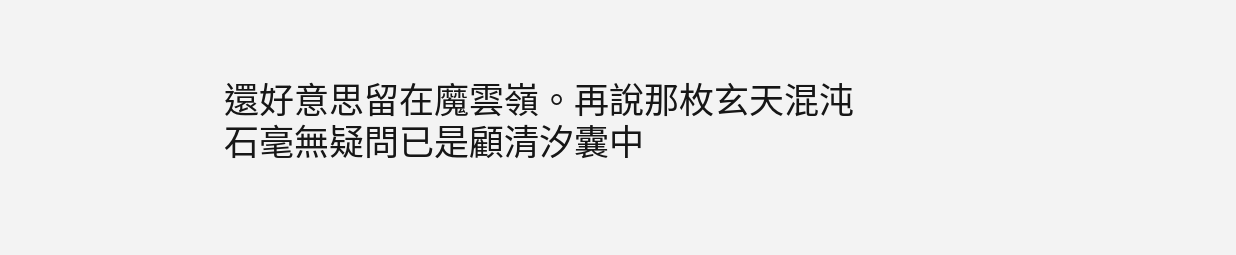還好意思留在魔雲嶺。再說那枚玄天混沌石毫無疑問已是顧清汐囊中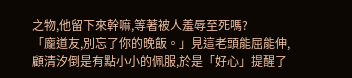之物,他留下來幹嘛,等著被人羞辱至死嗎?
「龐道友,別忘了你的晚飯。」見這老頭能屈能伸,顧清汐倒是有點小小的佩服,於是「好心」提醒了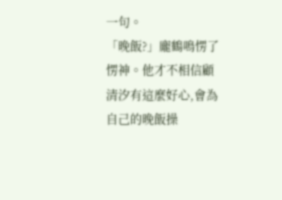一句。
「晚飯?」龐鶴鳴愣了愣神。他才不相信顧清汐有這麼好心,會為自己的晚飯操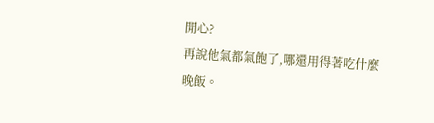閒心?
再說他氣都氣飽了,哪還用得著吃什麼晚飯。